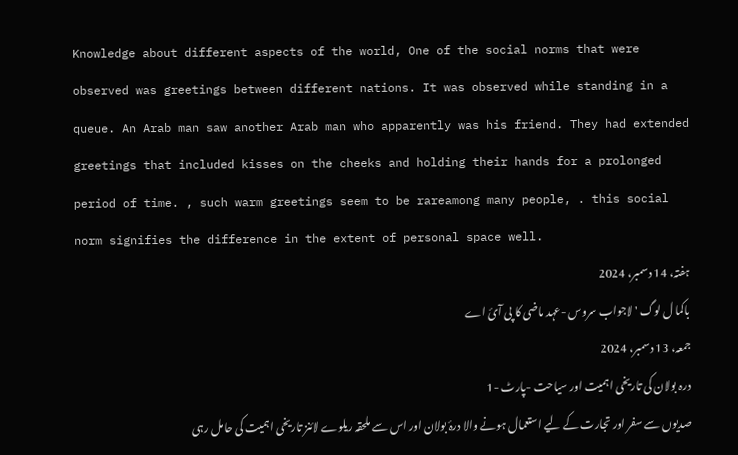Knowledge about different aspects of the world, One of the social norms that were observed was greetings between different nations. It was observed while standing in a queue. An Arab man saw another Arab man who apparently was his friend. They had extended greetings that included kisses on the cheeks and holding their hands for a prolonged period of time. , such warm greetings seem to be rareamong many people, . this social norm signifies the difference in the extent of personal space well.
ہفتہ، 14 دسمبر، 2024
باکما ل لوگ ' لاجواب سروس -عہد ماضی کا پی آئ اے
جمعہ، 13 دسمبر، 2024
درہ بولان کی تاریخی اہمیت اور سیاحت -پارٹ -1
صدیوں سے سفر اور تجارت کے لیے استعمال ہونے والا درۂ بولان اور اس سے ملحقہ ریلوے لائنز تاریخی اہمیت کی حامل رہی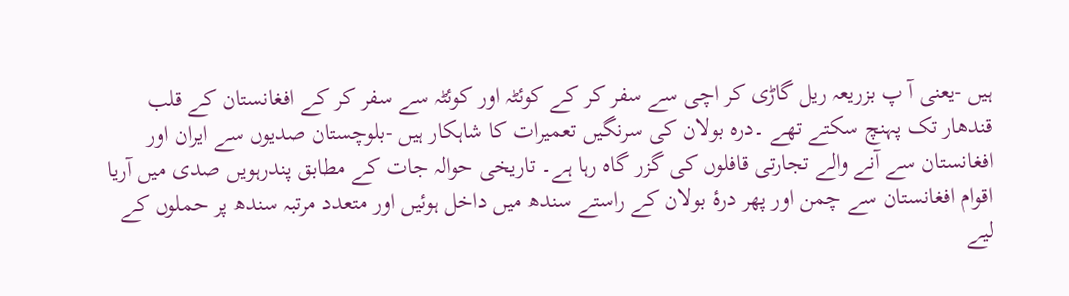ہیں -یعنی آ پ بزریعہ ریل گاڑی کر اچی سے سفر کر کے کوئٹہ اور کوئٹہ سے سفر کر کے افغانستان کے قلب قندھار تک پہنچ سکتے تھے ۔درہ بولان کی سرنگیں تعمیرات کا شاہکار ہیں -بلوچستان صدیوں سے ایران اور افغانستان سے آنے والے تجارتی قافلوں کی گزر گاہ رہا ہے۔ تاریخی حوالہ جات کے مطابق پندرہویں صدی میں آریا اقوام افغانستان سے چمن اور پھر درۂ بولان کے راستے سندھ میں داخل ہوئیں اور متعدد مرتبہ سندھ پر حملوں کے لیے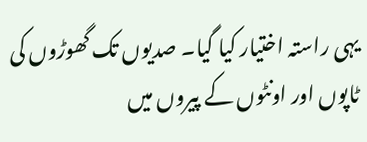یہی راستہ اختیار کیا گیا۔ صدیوں تک گھوڑوں کی ٹاپوں اور اونٹوں کے پیروں میں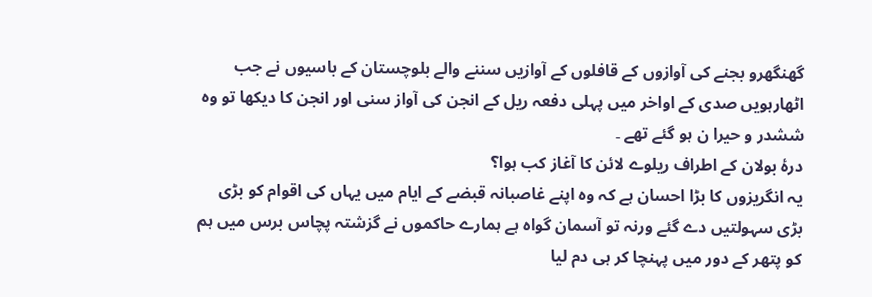گھنگھرو بجنے کی آوازوں کے قافلوں کے آوازیں سننے والے بلوچستان کے باسیوں نے جب اٹھارہویں صدی کے اواخر میں پہلی دفعہ ریل کے انجن کی آواز سنی اور انجن کا دیکھا تو وہ ششدر و حیرا ن ہو گئے تھے ۔
درۂ بولان کے اطراف ریلوے لائن کا آغاز کب ہوا؟
یہ انگریزوں کا بڑا احسان ہے کہ وہ اپنے غاصبانہ قبضے کے ایام میں یہاں کی اقوام کو بڑی بڑی سہولتیں دے گئے ورنہ تو آسمان گواہ ہے ہمارے حاکموں نے گزشتہ پچاس برس میں ہم کو پتھر کے دور میں پہنچا کر ہی دم لیا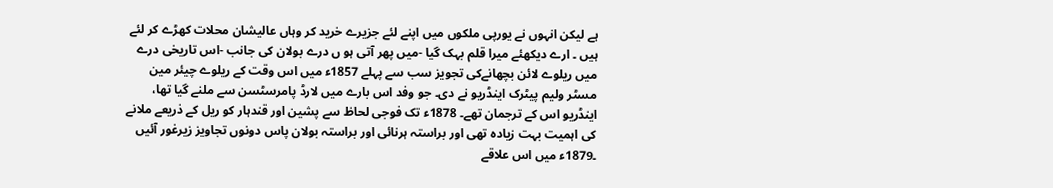ہے لیکن انہوں نے یورپی ملکوں میں اپنے لئے جزیرے خرید کر وہاں عالیشان محلات کھڑے کر لئے ہیں ۔ ارے دیکھئے میرا قلم بہک گیا -میں پھر آتی ہو ں درے بولان کی جانب -اس تاریخی درے میں ریلوے لائن بچھانےکی تجویز سب سے پہلے 1857ء میں اس وقت کے ریلوے چیئر مین مسٹر ولیم پیٹرک اینڈریو نے دی۔ جو وفد اس بارے میں لارڈ پامرسٹسن سے ملنے گیا تھا، اینڈریو اس کے ترجمان تھے۔ 1878ء تک فوجی لحاظ سے پشین اور قندہار کو ریل کے ذریعے ملانے کی اہمیت بہت زیادہ تھی اور براستہ ہرنائی اور براستہ بولان پاس دونوں تجاویز زیرغور آئیں ۔1879ء میں اس علاقے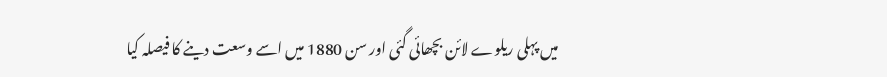میں پہلی ریلوے لائن بچھائی گئی اور سن 1880 میں اسے وسعت دینے کا فیصلہ کیا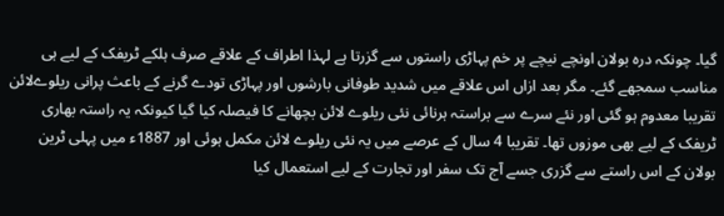گیا۔ چونکہ درہ بولان اونچے نیچے پر خم پہاڑی راستوں سے گزرتا ہے لہذا اطراف کے علاقے صرف ہلکے ٹریفک کے لیے ہی مناسب سمجھے گئے۔ مگر بعد ازاں اس علاقے میں شدید طوفانی بارشوں اور پہاڑی تودے گرنے کے باعث پرانی ریلوےلائن تقریبا معدوم ہو گئی اور نئے سرے سے براستہ ہرنائی نئی ریلوے لائن بچھانے کا فیصلہ کیا گیا کیونکہ یہ راستہ بھاری ٹریفک کے لیے بھی موزوں تھا۔ تقریبا 4 سال کے عرصے میں یہ نئی ریلوے لائن مکمل ہوئی اور 1887ء میں پہلی ٹرین بولان کے اس راستے سے گزری جسے آج تک سفر اور تجارت کے لیے استعمال کیا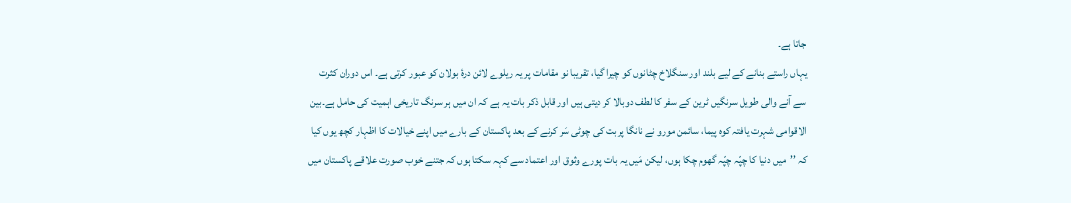جاتا ہے۔
یہاں راستے بنانے کے لیے بلند اور سنگلاخ چٹانوں کو چیرا گیا، تقریبا نو مقامات پر یہ ریلوے لائن درۂ بولان کو عبور کرتی ہے۔ اس دوران کثرت سے آنے والی طویل سرنگیں ٹرین کے سفر کا لطف دوبالا کر دیتی ہیں اور قابل ذکر بات یہ ہے کہ ان میں ہر سرنگ تاریخی اہمیت کی حامل ہے۔بین الاقوامی شہرت یافتہ کوہ پیما، سائمن مورو نے نانگا پربت کی چوٹی سَر کرنے کے بعد پاکستان کے بارے میں اپنے خیالات کا اظہار کچھ یوں کیا کہ ’’میں دنیا کا چپّہ چپّہ گھوم چکا ہوں، لیکن مَیں یہ بات پورے وثوق اور اعتماد سے کہہ سکتا ہوں کہ جتنے خوب صورت علاقے پاکستان میں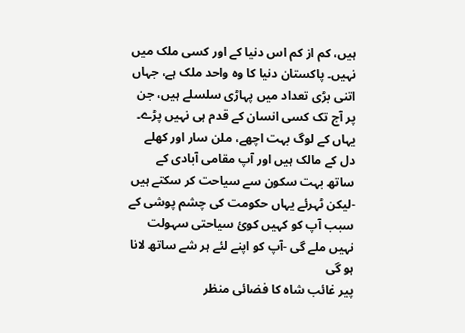ہیں، کم از کم اس دنیا کے اور کسی ملک میں نہیں۔ پاکستان دنیا کا وہ واحد ملک ہے، جہاں اتنی بڑی تعداد میں پہاڑی سلسلے ہیں، جن پر آج تک کسی انسان کے قدم ہی نہیں پڑے۔ یہاں کے لوگ بہت اچھے، ملن سار اور کھلے دل کے مالک ہیں اور آپ مقامی آبادی کے ساتھ بہت سکون سے سیاحت کر سکتے ہیں -لیکن ٹہرئے یہاں حکومت کی چشم پوشی کے سبب آپ کو کہیں کوئ سیاحتی سہولت نہیں ملے گی -آپ کو اپنے لئے ہر شے ساتھ لانا ہو گی
پیر غائب شاہ کا فضائی منظر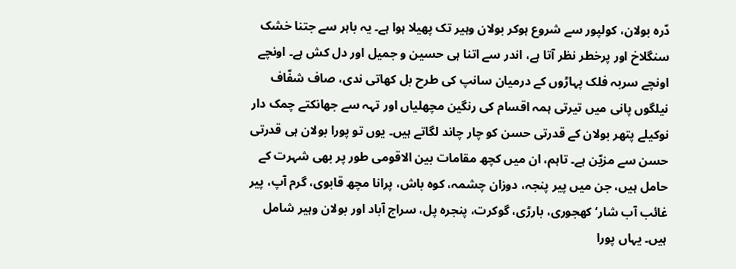دّرہ بولان، کولپور سے شروع ہوکر بولان وہیر تک پھیلا ہوا ہے۔ یہ باہر سے جتنا خشک سنگلاخ اور پرخطر نظر آتا ہے، اندر سے اتنا ہی حسین و جمیل اور دل کش ہے۔ اونچے اونچے سربہ فلک پہاڑوں کے درمیان سانپ کی طرح بل کھاتی ندی، صاف شفّاف نیلگوں پانی میں تیرتی ہمہ اقسام کی رنگین مچھلیاں اور تہہ سے جھانکتے چمک دار نوکیلے پتھر بولان کے قدرتی حسن کو چار چاند لگاتے ہیں۔ یوں تو پورا بولان ہی قدرتی حسن سے مزیّن ہے۔ تاہم، ان میں کچھ مقامات بین الاقومی طور پر بھی شہرت کے حامل ہیں، جن میں پیر پنجہ، دوزان چشمہ، کوہ باش، پرانا مچھ قابوی، گرم آپ، پیر غائب آب شار‘ کھجوری، بارڑی، گوکرت، پنجرہ پل، سراج آباد اور بولان وہیر شامل ہیں۔ یہاں پورا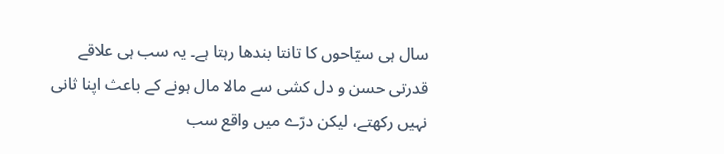سال ہی سیّاحوں کا تانتا بندھا رہتا ہے۔ یہ سب ہی علاقے قدرتی حسن و دل کشی سے مالا مال ہونے کے باعث اپنا ثانی نہیں رکھتے، لیکن درّے میں واقع سب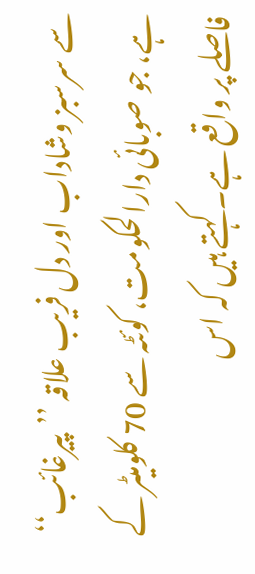سے سرسبز وشاداب اور دل فریب علاقہ ’’پیرغائب‘‘ ہے، جو صوبائی دارالحکومت، کوئٹہ سے 70 کلومیٹر کے فاصلے پر واقع ہے۔ کہتے ہیں کہ اس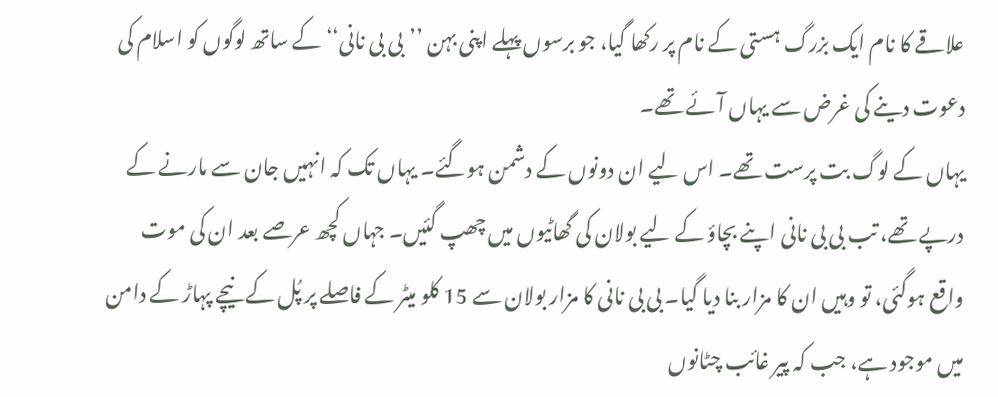علاقے کا نام ایک بزرگ ہستی کے نام پر رکھا گیا، جو برسوں پہلے اپنی بہن ’’بی بی نانی‘‘ کے ساتھ لوگوں کو اسلام کی دعوت دینے کی غرض سے یہاں آئے تھے۔
یہاں کے لوگ بت پرست تھے۔ اس لیے ان دونوں کے دشمن ہوگئے۔ یہاں تک کہ انہیں جان سے مارنے کے درپے تھے، تب بی بی نانی اپنے بچاؤ کے لیے بولان کی گھاٹیوں میں چھپ گئیں۔ جہاں کچھ عرصے بعد ان کی موت واقع ہوگئی، تو وہیں ان کا مزار بنا دیا گیا۔ بی بی نانی کا مزار بولان سے 15 کلو میٹر کے فاصلے پر پُل کے نیچے پہاڑ کے دامن میں موجود ہے، جب کہ پیر غائب چٹانوں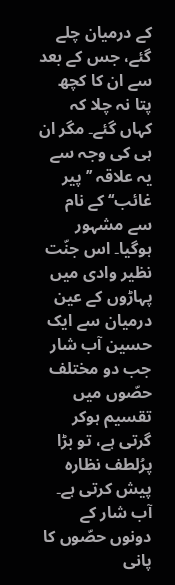کے درمیان چلے گئے، جس کے بعد سے ان کا کچھ پتا نہ چلا کہ کہاں گئے۔ مگر ان ہی کی وجہ سے یہ علاقہ ’’پیر غائب‘‘ کے نام سے مشہور ہوگیا۔ اس جنّت نظیر وادی میں پہاڑوں کے عین درمیان سے ایک حسین آب شار جب دو مختلف حصّوں میں تقسیم ہوکر گرتی ہے، تو بڑا پرُلطف نظارہ پیش کرتی ہے۔ آب شار کے دونوں حصّوں کا پانی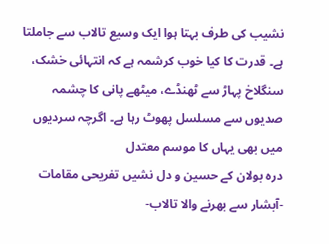نشیب کی طرف بہتا ہوا ایک وسیع تالاب سے جاملتا ہے۔ قدرت کا کیا خوب کرشمہ ہے کہ انتہائی خشک، سنگلاخ پہاڑ سے ٹھنڈے، میٹھے پانی کا چشمہ صدیوں سے مسلسل پھوٹ رہا ہے۔ اگرچہ سردیوں میں بھی یہاں کا موسم معتدل
درہ بولان کے حسین و دل نشیں تفریحی مقامات -آبشار سے بھرنے والا تالاب-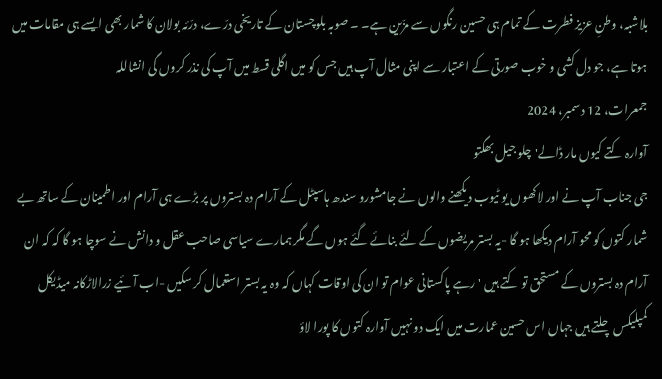بلاشبہ، وطنِ عزیز فطرت کے تمام ہی حسین رنگوں سے مزّین ہے۔ ۔ صوبہ بلوچستان کے تاریخی درّے، درّئہ بولان کا شمار بھی ایسے ہی مقامات میں ہوتا ہے، جو دل کشی و خوب صورتی کے اعتبار سے اپنی مثال آپ ہیں جس کو میں اگلی قسط میں آپ کی نذر کروں گی انشاللہ
جمعرات، 12 دسمبر، 2024
آوارہ کتے کیوں مار ڈالے'چلو جیل بھگتو
جی جناب آپ نے اور لاکھوں یو ٹیوب دیکھنے والوں نے جامشورو سندھ ہاسپٹل کے آرام دہ بستروں پر بڑے ہی آرام اور اطمینان کے ساتھ بے شمار کتوں کو محو آرام دیکھا ہو گا -یہ بستر مریضوں کے لئے بنائے گئے ہوں گے مگر ہمارے سیاسی صاحب عقل و دانش نے سوچا ہو گا کہ کہ ان آرام دہ بستروں کے مستحق تو کتے ہیں 'رہے پاکستانی عوام تو ان کی اوقات کہاں کہ وہ یہ بستر استعمال کر سکیں -اب آئیے زرالاڑکانہ میڈیکل کمپلیکس چلتے ہیں جہاں اس حسین عمارت میں ایک دو نہیں آوارہ کتوں کا پورا لاؤ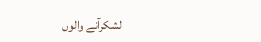لشکرآنے والوں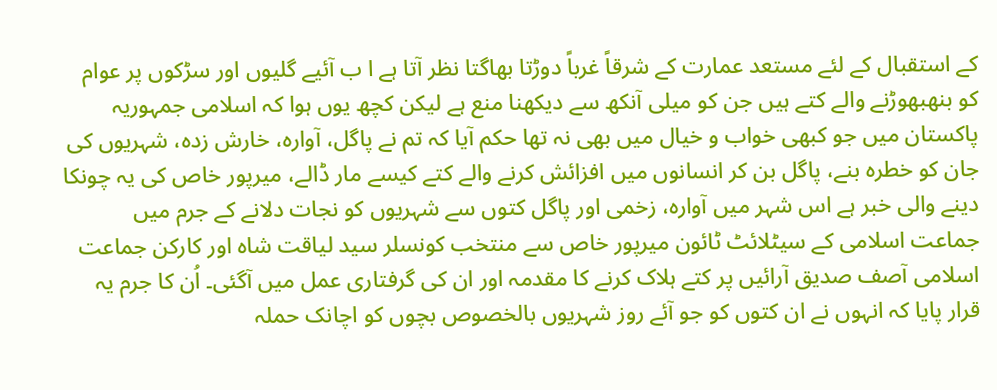کے استقبال کے لئے مستعد عمارت کے شرقاً غرباً دوڑتا بھاگتا نظر آتا ہے ا ب آئیے گلیوں اور سڑکوں پر عوام کو بنھبھوڑنے والے کتے ہیں جن کو میلی آنکھ سے دیکھنا منع ہے لیکن کچھ یوں ہوا کہ اسلامی جمہوریہ پاکستان میں جو کبھی خواب و خیال میں بھی نہ تھا حکم آیا کہ تم نے پاگل، آوارہ، خارش زدہ، شہریوں کی جان کو خطرہ بنے، پاگل بن کر انسانوں میں افزائش کرنے والے کتے کیسے مار ڈالے، میرپور خاص کی یہ چونکا دینے والی خبر ہے اس شہر میں آوارہ، زخمی اور پاگل کتوں سے شہریوں کو نجات دلانے کے جرم میں جماعت اسلامی کے سیٹلائٹ ٹائون میرپور خاص سے منتخب کونسلر سید لیاقت شاہ اور کارکن جماعت اسلامی آصف صدیق آرائیں پر کتے ہلاک کرنے کا مقدمہ اور ان کی گرفتاری عمل میں آگئی۔ اُن کا جرم یہ قرار پایا کہ انہوں نے ان کتوں کو جو آئے روز شہریوں بالخصوص بچوں کو اچانک حملہ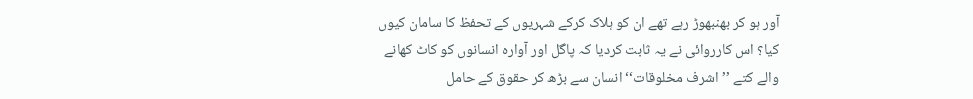آور ہو کر بھنبھوڑ رہے تھے ان کو ہلاک کرکے شہریوں کے تحفظ کا سامان کیوں کیا؟ اس کارروائی نے یہ ثابت کردیا کہ پاگل اور آوارہ انسانوں کو کاٹ کھانے والے کتے ’’اشرف مخلوقات‘‘ انسان سے بڑھ کر حقوق کے حامل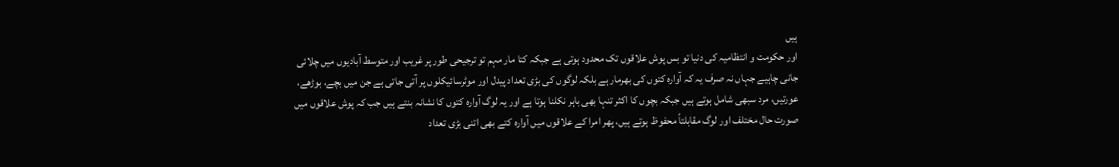ہیں
اور حکومت و انتظامیہ کی دنیا تو بس پوش علاقوں تک محدود ہوتی ہے جبکہ کتا مار مہم تو ترجیحی طور پر غریب اور متوسط آبادیوں میں چلائی جانی چاہیے جہاں نہ صرف یہ کہ آوارہ کتوں کی بھرمار ہے بلکہ لوگوں کی بڑی تعداد پیدل اور موٹرسائیکلوں پر آتی جاتی ہے جن میں بچے، بوڑھے، عورتیں، مرد سبھی شامل ہوتے ہیں جبکہ بچوں کا اکثر تنہا بھی باہر نکلنا ہوتا ہے اور یہ لوگ آوارہ کتوں کا نشانہ بنتے ہیں جب کہ پوش علاقوں میں صورت حال مختلف اور لوگ مقابلتاً محفوظ ہوتے ہیں، پھر امرا کے علاقوں میں آوارہ کتے بھی اتنی بڑی تعداد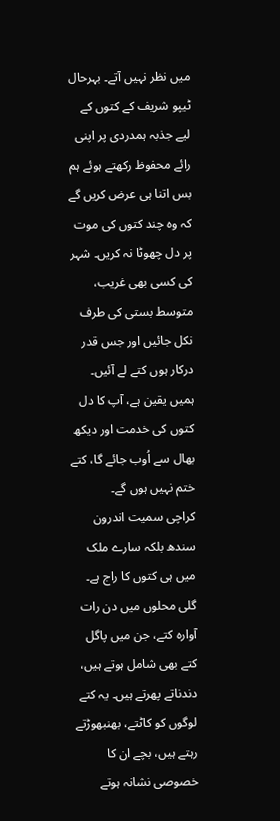میں نظر نہیں آتے۔ بہرحال ٹیپو شریف کے کتوں کے لیے جذبہ ہمدردی پر اپنی رائے محفوظ رکھتے ہوئے ہم بس اتنا ہی عرض کریں گے کہ وہ چند کتوں کی موت پر دل چھوٹا نہ کریں۔ شہر کی کسی بھی غریب، متوسط بستی کی طرف نکل جائیں اور جس قدر درکار ہوں کتے لے آئیں۔ ہمیں یقین ہے، آپ کا دل کتوں کی خدمت اور دیکھ بھال سے اُوب جائے گا، کتے ختم نہیں ہوں گے۔
کراچی سمیت اندرون سندھ بلکہ سارے ملک میں ہی کتوں کا راج ہے۔ گلی محلوں میں دن رات آوارہ کتے، جن میں پاگل کتے بھی شامل ہوتے ہیں، دندناتے پھرتے ہیں۔ یہ کتے لوگوں کو کاٹتے، بھنبھوڑتے رہتے ہیں، بچے ان کا خصوصی نشانہ ہوتے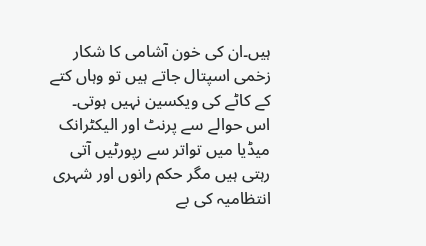ہیں۔ان کی خون آشامی کا شکار زخمی اسپتال جاتے ہیں تو وہاں کتے کے کاٹے کی ویکسین نہیں ہوتی۔ اس حوالے سے پرنٹ اور الیکٹرانک میڈیا میں تواتر سے رپورٹیں آتی رہتی ہیں مگر حکم رانوں اور شہری انتظامیہ کی بے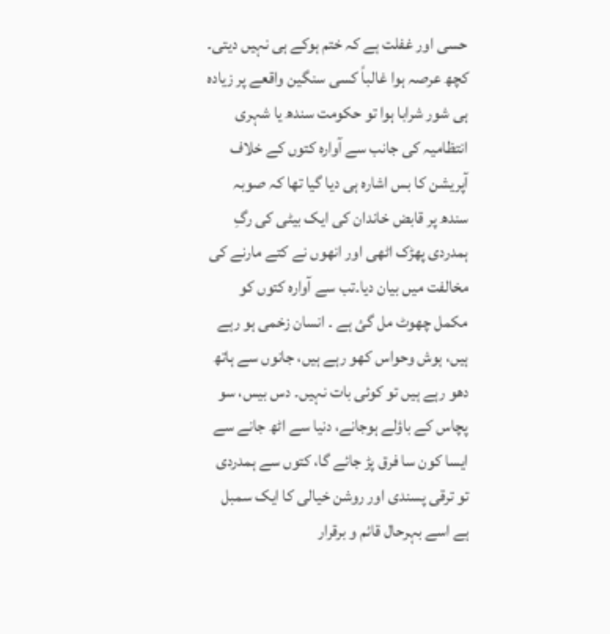حسی اور غفلت ہے کہ ختم ہوکے ہی نہیں دیتی۔ کچھ عرصہ ہوا غالباً کسی سنگین واقعے پر زیادہ ہی شور شرابا ہوا تو حکومت سندھ یا شہری انتظامیہ کی جانب سے آوارہ کتوں کے خلاف آپریشن کا بس اشارہ ہی دیا گیا تھا کہ صوبہ سندھ پر قابض خاندان کی ایک بیٹی کی رگِ ہمدردی پھڑک اٹھی اور انھوں نے کتے مارنے کی مخالفت میں بیان دیا۔تب سے آوارہ کتوں کو مکمل چھوٹ مل گئ ہے ۔ انسان زخمی ہو رہے ہیں، ہوش وحواس کھو رہے ہیں، جانوں سے ہاتھ دھو رہے ہیں تو کوئی بات نہیں۔ دس بیس، سو پچاس کے باؤلے ہوجانے، دنیا سے اٹھ جانے سے ایسا کون سا فرق پڑ جائے گا، کتوں سے ہمدردی تو ترقی پسندی اور روشن خیالی کا ایک سمبل ہے اسے بہرحال قائم و برقرار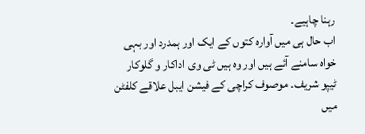رہنا چاہیے۔
اب حال ہی میں آوارہ کتوں کے ایک اور ہمدرد اور بہی خواہ سامنے آئے ہیں اور وہ ہیں ٹی وی اداکار و گلوکار ٹیپو شریف۔ موصوف کراچی کے فیشن ایبل علاقے کلفٹن میں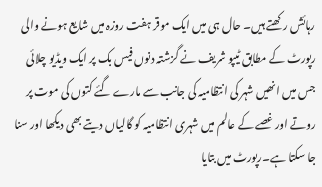رہائش رکھتے ہیں۔ حال ہی میں ایک موقر ہفت روزہ میں شایع ہونے والی رپورٹ کے مطابق ٹیپو شریف نے گزشتہ دنوں فیس بک پر ایک ویڈیو چلائی جس میں انھیں شہر کی انتظامیہ کی جانب سے مارے گئے کتوں کی موت پر روتے اور غصے کے عالم میں شہری انتظامیہ کو گالیاں دیتے بھی دیکھا اور سنا جا سکتا ہے۔رپورٹ میں بتایا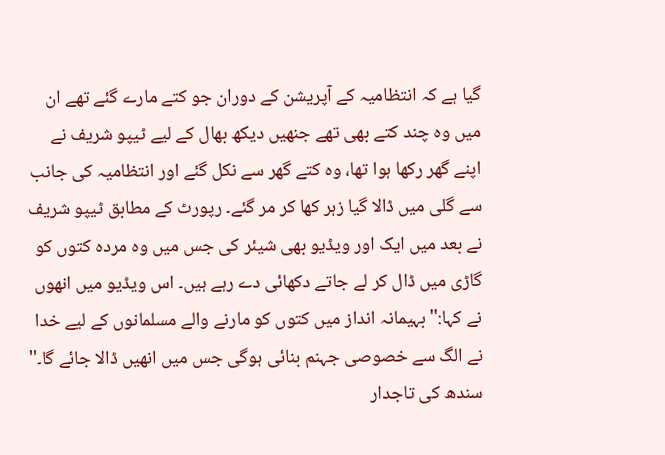گیا ہے کہ انتظامیہ کے آپریشن کے دوران جو کتے مارے گئے تھے ان میں وہ چند کتے بھی تھے جنھیں دیکھ بھال کے لیے ٹیپو شریف نے اپنے گھر رکھا ہوا تھا، وہ کتے گھر سے نکل گئے اور انتظامیہ کی جانب سے گلی میں ڈالا گیا زہر کھا کر مر گئے۔ رپورٹ کے مطابق ٹیپو شریف نے بعد میں ایک اور ویڈیو بھی شیئر کی جس میں وہ مردہ کتوں کو گاڑی میں ڈال کر لے جاتے دکھائی دے رہے ہیں۔ اس ویڈیو میں انھوں نے کہا:''بہیمانہ انداز میں کتوں کو مارنے والے مسلمانوں کے لیے خدا نے الگ سے خصوصی جہنم بنائی ہوگی جس میں انھیں ڈالا جائے گا۔''
سندھ کی تاجدار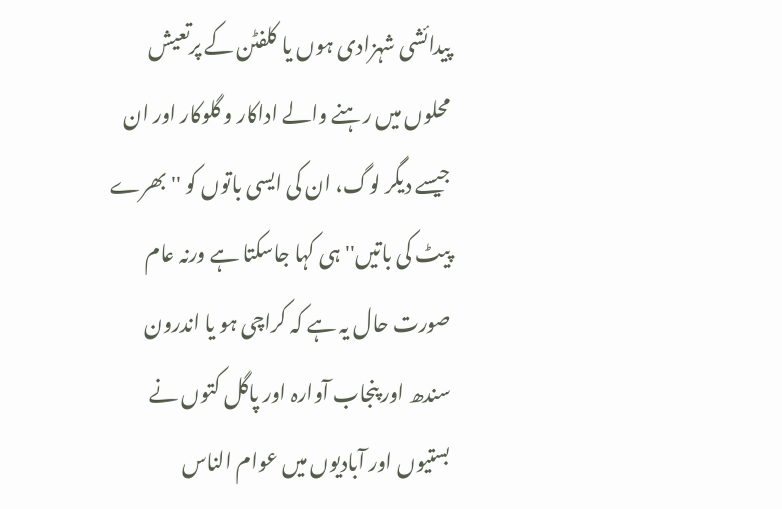پیدائشی شہزادی ہوں یا کلفٹن کے پرتعیش محلوں میں رہنے والے اداکار و گلوکار اور ان جیسے دیگر لوگ، ان کی ایسی باتوں کو ''بھرے پیٹ کی باتیں'' ہی کہا جاسکتا ہے ورنہ عام صورت حال یہ ہے کہ کراچی ہو یا اندرون سندھ اور پنجاب آوارہ اور پاگل کتوں نے بستیوں اور آبادیوں میں عوام الناس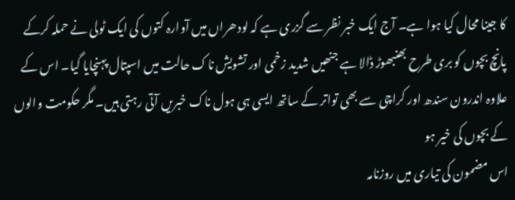کا جینا محال کیا ہوا ہے۔ آج ایک خبر نظر سے گزری ہے کہ لودھراں میں آوارہ کتوں کی ایک ٹولی نے حملہ کرکے پانچ بچوں کو بری طرح بھنبھوڑ ڈالا ہے جنھیں شدید زخمی اور تشویش ناک حالت میں اسپتال پہنچایا گیا۔ اس کے علاوہ اندرون سندھ اور کراچی سے بھی تواتر کے ساتھ ایسی ہی ہول ناک خبریں آتی رہتی ہیں۔ مگر حکومت والوں کے بچوں کی خیر ہو
اس مضمون کی تیاری میں روزنامہ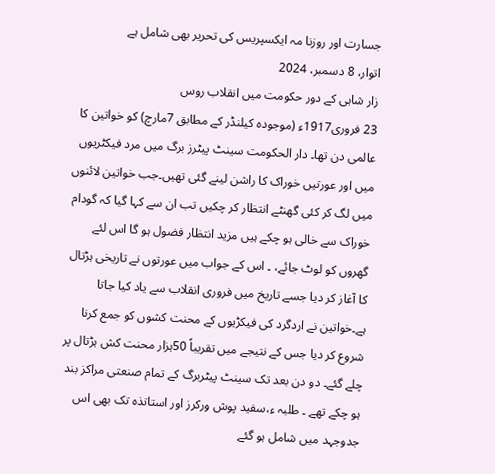جسارت اور روزنا مہ ایکسپریس کی تحریر بھی شامل ہے
اتوار، 8 دسمبر، 2024
زار شاہی کے دور حکومت میں انقلاب روس
23 فروری1917ء (موجودہ کیلنڈر کے مطابق 7مارچ) کو خواتین کا عالمی دن تھا۔ دار الحکومت سینٹ پیٹرز برگ میں مرد فیکٹریوں میں اور عورتیں خوراک کا راشن لینے گئی تھیں۔جب خواتین لائنوں میں لگ کر کئی گھنٹے انتظار کر چکیں تب ان سے کہا گیا کہ گودام خوراک سے خالی ہو چکے ہیں مزید انتظار فضول ہو گا اس لئے گھروں کو لوٹ جائے، ۔ اس کے جواب میں عورتوں نے تاریخی ہڑتال کا آغاز کر دیا جسے تاریخ میں فروری انقلاب سے یاد کیا جاتا ہے۔خواتین نے اردگرد کی فیکڑیوں کے محنت کشوں کو جمع کرنا شروع کر دیا جس کے نتیجے میں تقریباً 50ہزار محنت کش ہڑتال پر چلے گئے۔ دو دن بعد تک سینٹ پیٹربرگ کے تمام صنعتی مراکز بند ہو چکے تھے ۔ طلبہ ء،سفید پوش ورکرز اور استاتذہ تک بھی اس جدوجہد میں شامل ہو گئے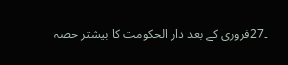۔27فروری کے بعد دار الحکومت کا بیشتر حصہ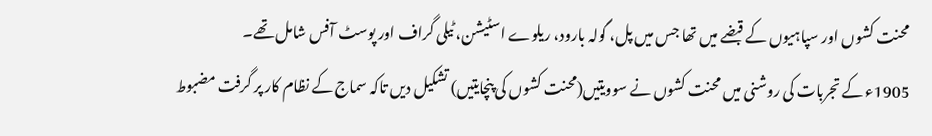محنت کشوں اور سپاہیوں کے قبضے میں تھا جس میں پل، گولہ بارود، ریلوے اسٹیشن، ٹیلی گراف اور پوسٹ آفس شامل تھے۔
1905ء کے تجربات کی روشنی میں محنت کشوں نے سوویتیں(محنت کشوں کی پنچایتیں) تشکیل دیں تاکہ سماج کے نظام کار پر گرفت مضبوط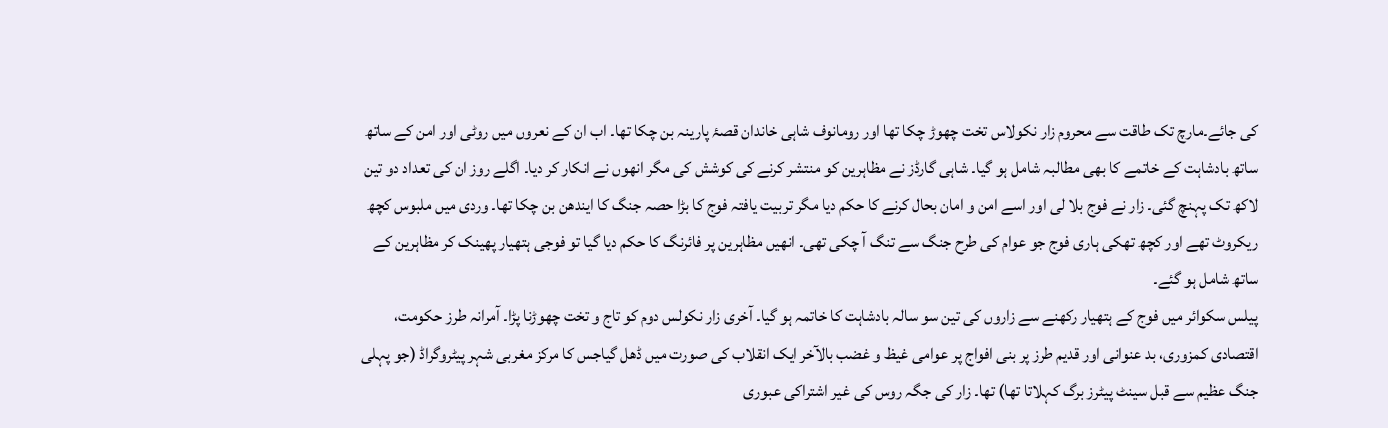کی جائے۔مارچ تک طاقت سے محروم زار نکولاس تخت چھوڑ چکا تھا اور رومانوف شاہی خاندان قصۂ پارینہ بن چکا تھا۔ اب ان کے نعروں میں روٹی اور امن کے ساتھ ساتھ بادشاہت کے خاتمے کا بھی مطالبہ شامل ہو گیا۔ شاہی گارڈز نے مظاہرین کو منتشر کرنے کی کوشش کی مگر انھوں نے انکار کر دیا۔ اگلے روز ان کی تعداد دو تین لاکھ تک پہنچ گئی۔ زار نے فوج بلا لی اور اسے امن و امان بحال کرنے کا حکم دیا مگر تربیت یافتہ فوج کا بڑا حصہ جنگ کا ایندھن بن چکا تھا۔ وردی میں ملبوس کچھ ریکروٹ تھے اور کچھ تھکی ہاری فوج جو عوام کی طرح جنگ سے تنگ آ چکی تھی۔ انھیں مظاہرین پر فائرنگ کا حکم دیا گیا تو فوجی ہتھیار پھینک کر مظاہرین کے ساتھ شامل ہو گئے۔
پیلس سکوائر میں فوج کے ہتھیار رکھنے سے زاروں کی تین سو سالہ بادشاہت کا خاتمہ ہو گیا۔ آخری زار نکولس دوم کو تاج و تخت چھوڑنا پڑا۔ آمرانہ طرز حکومت، اقتصادی کمزوری، بد عنوانی اور قدیم طرز پر بنی افواج پر عوامی غیظ و غضب بالآخر ایک انقلاب کی صورت میں ڈھل گیاجس کا مرکز مغربی شہر پیٹروگراڈ (جو پہلی جنگ عظیم سے قبل سینٹ پیٹرز برگ کہلاتا تھا) تھا۔ زار کی جگہ روس کی غیر اشتراکی عبوری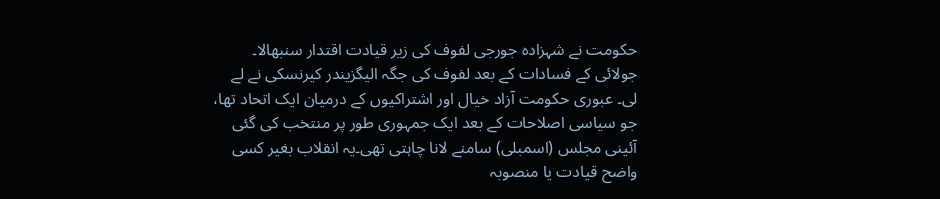حکومت نے شہزادہ جورجی لفوف کی زیر قیادت اقتدار سنبھالا۔ جولائی کے فسادات کے بعد لفوف کی جگہ الیگزیندر کیرنسکی نے لے لی۔ عبوری حکومت آزاد خیال اور اشتراکیوں کے درمیان ایک اتحاد تھا، جو سیاسی اصلاحات کے بعد ایک جمہوری طور پر منتخب کی گئی آئینی مجلس (اسمبلی) سامنے لانا چاہتی تھی۔یہ انقلاب بغیر کسی واضح قیادت یا منصوبہ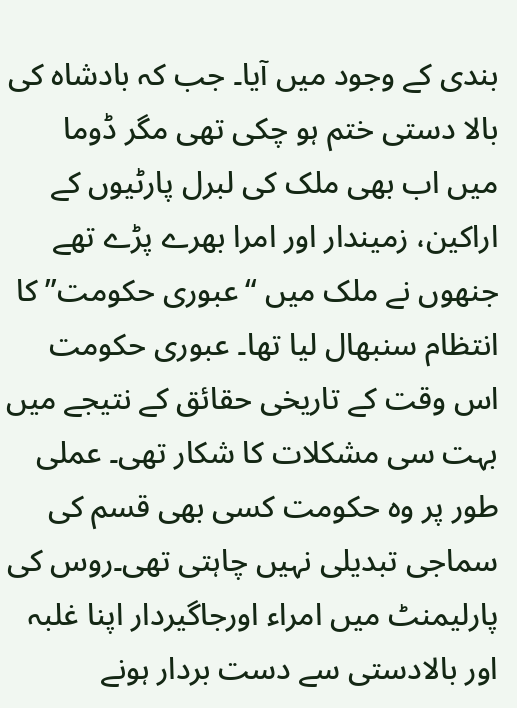بندی کے وجود میں آیا۔ جب کہ بادشاہ کی بالا دستی ختم ہو چکی تھی مگر ڈوما میں اب بھی ملک کی لبرل پارٹیوں کے اراکین، زمیندار اور امرا بھرے پڑے تھے جنھوں نے ملک میں “عبوری حکومت” کا انتظام سنبھال لیا تھا۔ عبوری حکومت اس وقت کے تاریخی حقائق کے نتیجے میں بہت سی مشکلات کا شکار تھی۔ عملی طور پر وہ حکومت کسی بھی قسم کی سماجی تبدیلی نہیں چاہتی تھی۔روس کی پارلیمنٹ میں امراء اورجاگیردار اپنا غلبہ اور بالادستی سے دست بردار ہونے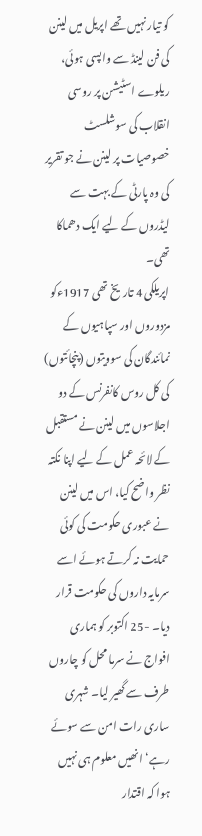کو تیار نہیں تھے اپریل میں لینن کی فن لینڈ سے واپسی ہوئی، ریلوے اسٹیشن پر روسی انقلاب کی سوشلسٹ خصوصیات پر لینن نے جو تقریر کی وہ پارٹی کے بہت سے لیڈروں کے لیے ایک دھماکا تھی۔
اپریلکی 4 تاریخ تھی 1917ءکو مزدوروں اور سپاہیوں کے نمائندگان کی سوویتوں (پنچائتوں) کی کل روس کانفرنس کے دو اجلاسوں میں لینن نے مستقبل کے لائحہ عمل کے لیے اپنا نکتہ نظر واضح کیا، اس میں لینن نے عبوری حکومت کی کوئی حمایت نہ کرتے ہوئے اسے سرمایہ داروں کی حکومت قرار دیا۔ -25 اکتوبر کو ہماری افواج نے سرما محل کو چاروں طرف سے گھیر لیا۔ شہری ساری رات امن سے سوئے رہے‘ انھیں معلوم ہی نہیں ہوا کہ اقتدار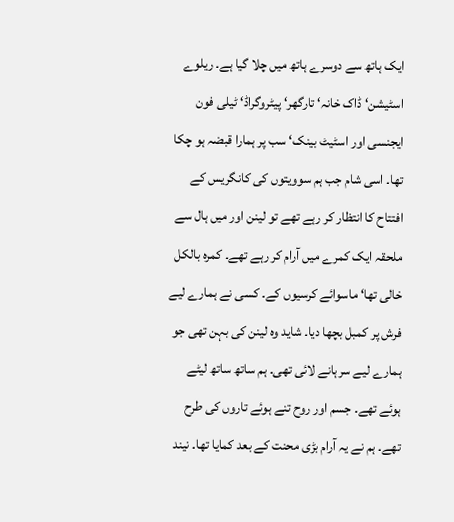ایک ہاتھ سے دوسرے ہاتھ میں چلا گیا ہے۔ ریلوے اسٹیشن‘ ڈاک خانہ‘ تارگھر‘ پیٹروگراڈ‘ ٹیلی فون ایجنسی اور اسٹیٹ بینک‘ سب پر ہمارا قبضہ ہو چکا تھا۔ اسی شام جب ہم سوویتوں کی کانگریس کے افتتاح کا انتظار کر رہے تھے تو لینن اور میں ہال سے ملحقہ ایک کمرے میں آرام کر رہے تھے۔ کمرہ بالکل خالی تھا‘ ماسوائے کرسیوں کے۔ کسی نے ہمارے لیے فرش پر کمبل بچھا دیا۔ شاید وہ لینن کی بہن تھی جو ہمارے لیے سرہانے لائی تھی۔ ہم ساتھ ساتھ لیٹے ہوئے تھے۔ جسم اور روح تنے ہوئے تاروں کی طرح تھے۔ ہم نے یہ آرام بڑی محنت کے بعد کمایا تھا۔ نیند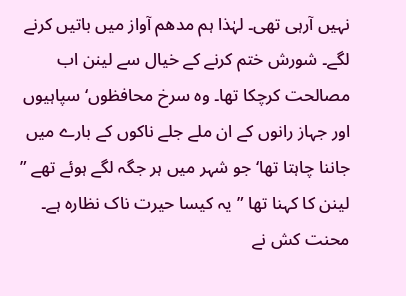نہیں آرہی تھی۔ لہٰذا ہم مدھم آواز میں باتیں کرنے لگے۔ شورش ختم کرنے کے خیال سے لینن اب مصالحت کرچکا تھا۔ وہ سرخ محافظوں‘ سپاہیوں اور جہاز رانوں کے ان ملے جلے ناکوں کے بارے میں جاننا چاہتا تھا‘ جو شہر میں ہر جگہ لگے ہوئے تھے ” لینن کا کہنا تھا ”یہ کیسا حیرت ناک نظارہ ہے۔ محنت کش نے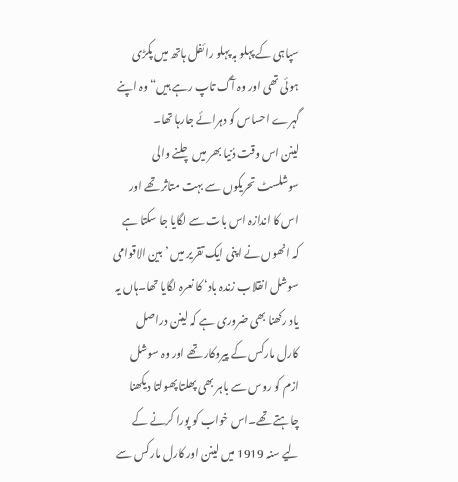سپاہی کے پہلو بہ پہلو رائفل ہاتھ میں پکڑی ہوئی تھی اور وہ آگ تاپ رہے ہیں“ وہ اپنے گہرے احساس کو دہرائے جارہا تھا۔
لینن اس وقت دُنیا بھر میں چلنے والی سوشلسٹ تحریکوں سے بہت متاثر تھے اور اس کا اندازہ اس بات سے لگایا جا سکتا ہے کہ انھوں نے اپنی ایک تقریر میں ’بین الاقوامی سوشل انقلاب زندہ باد‘ کا نعرہ لگایا تھا۔ہاں یہ یاد رکھنا بھی ضروری ہے کہ لینن دراصل کارل مارکس کے پیروکار تھے اور وہ سوشل ازم کو روس سے باہر بھی پھلتا پھولتا دیکھنا چاہتے تھے۔اس خواب کو پورا کرنے کے لیے سنہ 1919 میں لینن اور کارل مارکس سے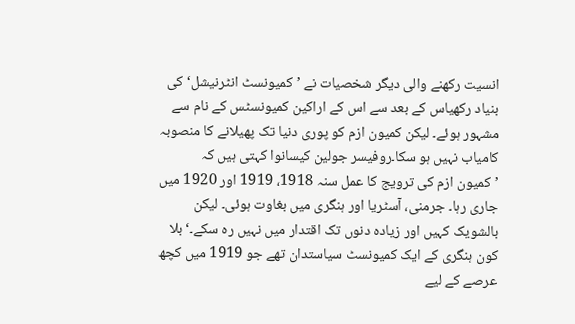انسیت رکھنے والی دیگر شخصیات نے ’کمیونسٹ انٹرنیشل‘ کی بنیاد رکھیاس کے بعد سے اس کے اراکین کمیونسٹس کے نام سے مشہور ہوئے۔ لیکن کمیون ازم کو پوری دنیا تک پھیلانے کا منصوبہ کامیاب نہیں ہو سکا۔روفیسر جولین کیسانوا کہتی ہیں کہ ’کمیون ازم کی ترویج کا عمل سنہ 1918، 1919 اور 1920 میں جاری رہا۔ جرمنی، آسٹریا اور ہنگری میں بغاوت ہوئی۔ لیکن بالشویک کہیں اور زیادہ دنوں تک اقتدار میں نہیں رہ سکے۔‘بلا کون ہنگری کے ایک کمیونسٹ سیاستدان تھے جو 1919 میں کچھ عرصے کے لیے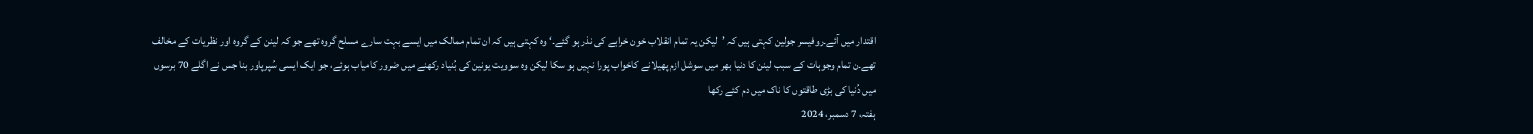اقتدار میں آئے۔روفیسر جولین کہتی ہیں کہ ’لیکن یہ تمام انقلاب خون خرابے کی نذر ہو گئے۔‘ وہ کہتی ہیں کہ ان تمام ممالک میں ایسے بہت سارے مسلح گروہ تھے جو کہ لینن کے گروہ اور نظریات کے مخالف تھے۔ن تمام وجوہات کے سبب لینن کا دنیا بھر میں سوشل ازم پھیلانے کاخواب پورا نہیں ہو سکا لیکن وہ سوویت یونین کی بُنیاد رکھنے میں ضرور کامیاب ہوئے، جو ایک ایسی سُپرپاور بنا جس نے اگلے 70 برسوں میں دُنیا کی بڑی طاقتوں کا ناک میں دم کئے رکھا
ہفتہ، 7 دسمبر، 2024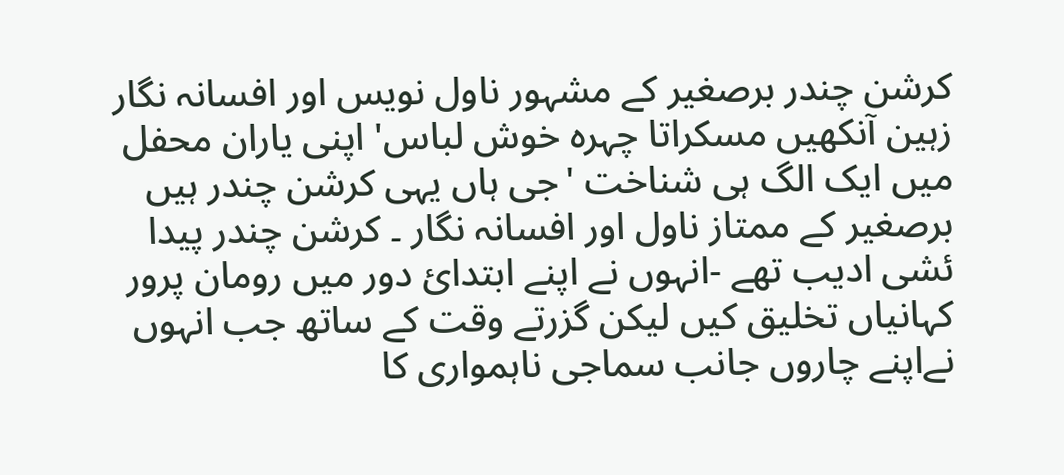کرشن چندر برصغیر کے مشہور ناول نویس اور افسانہ نگار
زہین آنکھیں مسکراتا چہرہ خوش لباس' اپنی یاران محفل میں ایک الگ ہی شناخت 'جی ہاں یہی کرشن چندر ہیں برصغیر کے ممتاز ناول اور افسانہ نگار ۔ کرشن چندر پیدا ئشی ادیب تھے -انہوں نے اپنے ابتدائ دور میں رومان پرور کہانیاں تخلیق کیں لیکن گزرتے وقت کے ساتھ جب انہوں نےاپنے چاروں جانب سماجی ناہمواری کا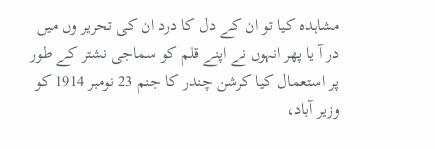مشاہدہ کیا تو ان کے دل کا درد ان کی تحریر وں میں در آ یا پھر انہوں نے اپنے قلم کو سماجی نشتر کے طور پر استعمال کیا کرشن چندر کا جنم 23 نومبر 1914 کو وزیر آباد،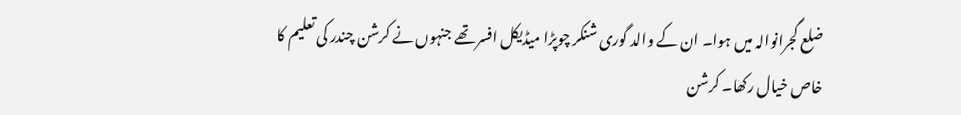ضلع گجرانوالہ میں ہوا۔ ان کے والد گوری شنکر چوپڑا میڈیکل افسر تھے جنہوں نے کرشن چندر کی تعلیم کا خاص خیال رکھا۔ کرشن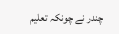چندر نے چونکہ تعلیم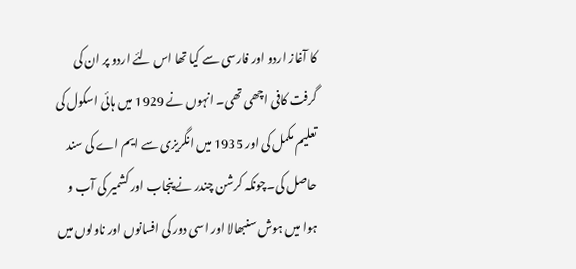کا آغاز اردو اور فارسی سے کیا تھا اس لئے اردو پر ان کی گرفت کافی اچھی تھی۔ انہوں نے 1929 میں ہائی اسکول کی تعلیم مکمل کی اور 1935 میں انگریزی سے ایم اے کی سند حاصل کی۔چونکہ کرشن چندر نے پنجاب اور کشمیر کی آب و ہوا میں ہوش سنبھالا اور اسی دور کی افسانوں اور ناولوں میں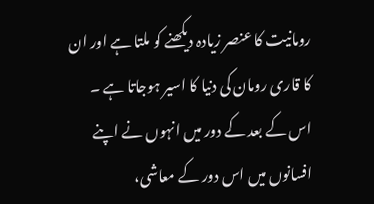رومانیت کا عنصر زیادہ دیکھنے کو ملتا ہے اور ان کا قاری رومان کی دنیا کا اسیر ہوجاتا ہے ۔
اس کے بعد کے دور میں انہوں نے اپنے افسانوں میں اس دور کے معاشی،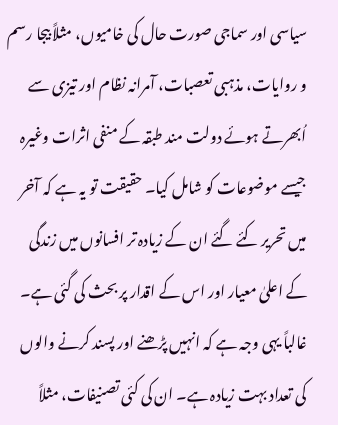سیاسی اور سماجی صورت حال کی خامیوں، مثلاً بیجا رسم و روایات، مذہبی تعصبات، آمرانہ نظام اور تیزی سے اُبھرتے ہوئے دولت مند طبقہ کے منفی اثرات وغیرہ جیسے موضوعات کو شامل کیا۔ حقیقت تو یہ ہے کہ آخر میں تحریر کئے گئے ان کے زیادہ تر افسانوں میں زندگی کے اعلیٰ معیار اور اس کے اقدار پر بحث کی گئی ہے۔ غالباً یہی وجہ ہے کہ انہیں پڑھنے اور پسند کرنے والوں کی تعداد بہت زیادہ ہے۔ ان کی کئی تصنیفات، مثلاً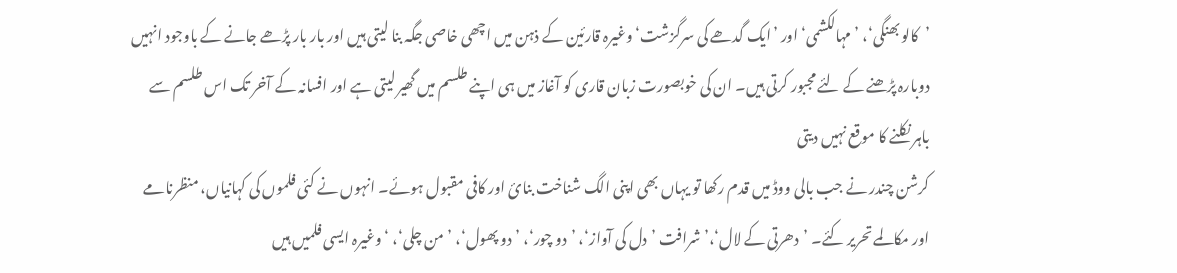’کالو بھنگی‘، ’مہالکشمی‘ اور ’ایک گدھے کی سرگزشت‘ وغیرہ قارئین کے ذہن میں اچھی خاصی جگہ بنا لیتی ہیں اور بار بار پڑھے جانے کے باوجود انہیں دوبارہ پڑھنے کے لئے مجبور کرتی ہیں۔ ان کی خوبصورت زبان قاری کو آغاز میں ہی اپنے طلسم میں گھیر لیتی ہے اور افسانہ کے آخر تک اس طلسم سے باہر نکلنے کا موقع نہیں دیتی
کرشن چندر نے جب بالی ووڈ میں قدم رکھا تو یہاں بھی اپنی الگ شناخت بنائ اور کافی مقبول ہوئے۔ انہوں نے کئی فلموں کی کہانیاں، منظرنامے اور مکالمے تحریر کئے۔ ’دھرتی کے لال‘،’شرافت ’دل کی آواز‘، ’دو چور‘، ’دو پھول‘، ’من چلی‘، ‘ وغیرہ ایسی فلمیں ہیں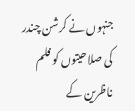جنہوں نے کرشن چندر کی صلاحیتوں کو فلم ناظرین کے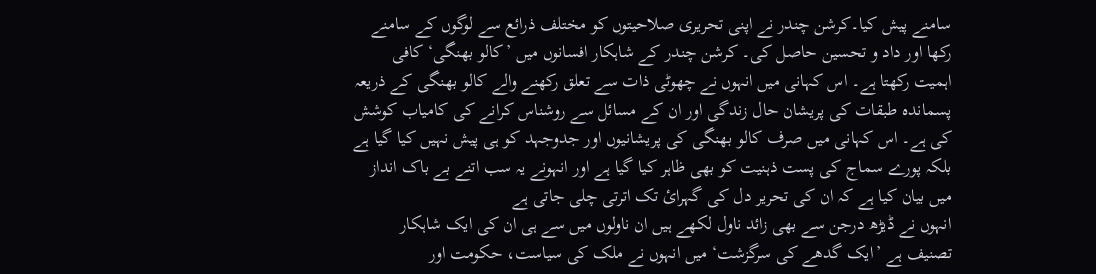سامنے پیش کیا۔کرشن چندر نے اپنی تحریری صلاحیتوں کو مختلف ذرائع سے لوگوں کے سامنے رکھا اور داد و تحسین حاصل کی۔ کرشن چندر کے شاہکار افسانوں میں ’کالو بھنگی‘ کافی اہمیت رکھتا ہے۔ اس کہانی میں انہوں نے چھوٹی ذات سے تعلق رکھنے والے کالو بھنگی کے ذریعہ پسماندہ طبقات کی پریشان حال زندگی اور ان کے مسائل سے روشناس کرانے کی کامیاب کوشش کی ہے۔ اس کہانی میں صرف کالو بھنگی کی پریشانیوں اور جدوجہد کو ہی پیش نہیں کیا گیا ہے بلکہ پورے سماج کی پست ذہنیت کو بھی ظاہر کیا گیا ہے اور انہونے یہ سب اتنے بے باک انداز میں بیان کیا ہے کہ ان کی تحریر دل کی گہرائ تک اترتی چلی جاتی ہے
انہوں نے ڈیڑھ درجن سے بھی زائد ناول لکھے ہیں ان ناولوں میں سے ہی ان کی ایک شاہکار تصنیف ہے ’ایک گدھے کی سرگزشت‘ میں انہوں نے ملک کی سیاست، حکومت اور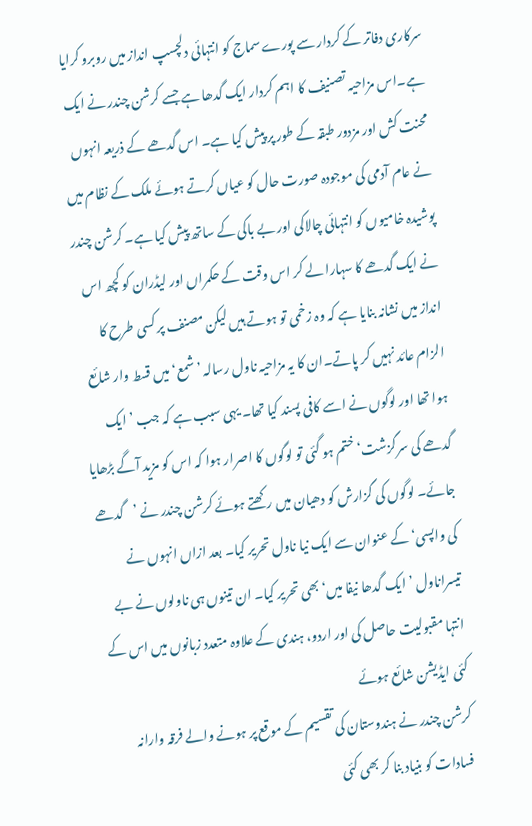سرکاری دفاتر کے کردار سے پورے سماج کو انتہائی دلچسپ انداز میں روبرو کرایا ہے۔اس مزاحیہ تصنیف کا اہم کردار ایک گدھا ہے جسے کرشن چندر نے ایک محنت کش اور مزدور طبقہ کے طور پر پیش کیا ہے۔ اس گدھے کے ذریعہ انہوں نے عام آدمی کی موجودہ صورت حال کو عیاں کرتے ہوئے ملک کے نظام میں پوشیدہ خامیوں کو انتہائی چالاکی اور بے باکی کے ساتھ پیش کیا ہے۔ کرشن چندر نے ایک گدھے کا سہارا لے کر اس وقت کے حکمراں اور لیڈران کو کچھ اس انداز میں نشانہ بنایا ہے کہ وہ زخمی تو ہوتے ہیں لیکن مصنف پر کسی طرح کا الزام عائد نہیں کر پاتے۔ان کا یہ مزاحیہ ناول رسالہ ’شمع‘ میں قسط وار شائع ہوا تھا اور لوگوں نے اسے کافی پسند کیا تھا۔ یہی سبب ہے کہ جب ’ایک گدھے کی سرگزشت‘ ختم ہو گئی تو لوگوں کا اصرار ہوا کہ اس کو مزید آگے بڑھایا جائے۔ لوگوں کی گزارش کو دھیان میں رکھتے ہوئے کرشن چندر نے ’گدھے کی واپسی‘ کے عنوان سے ایک نیا ناول تحریر کیا۔ بعد ازاں انہوں نے تیسراناول ’ایک گدھا نیفا میں‘ بھی تحریر کیا۔ ان تینوں ہی ناولوں نے بے انتہا مقبولیت حاصل کی اور اردو، ہندی کے علاوہ متعدد زبانوں میں اس کے کئی ایڈیشن شائع ہوئے
کرشن چندر نے ہندوستان کی تقسیم کے موقع پر ہونے والے فرقہ وارانہ فسادات کو بنیاد بنا کر بھی کئی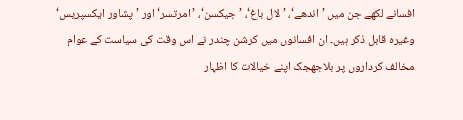افسانے لکھے جن میں ’اندھے‘، ’لال باغ‘، ’جیکسن‘، ’امرتسر‘ اور ’پشاور ایکسپریس‘ وغیرہ قابل ذکر ہیں۔ ان افسانوں میں کرشن چندر نے اس وقت کی سیاست کے عوام مخالف کرداروں پر بلاجھجک اپنے خیالات کا اظہار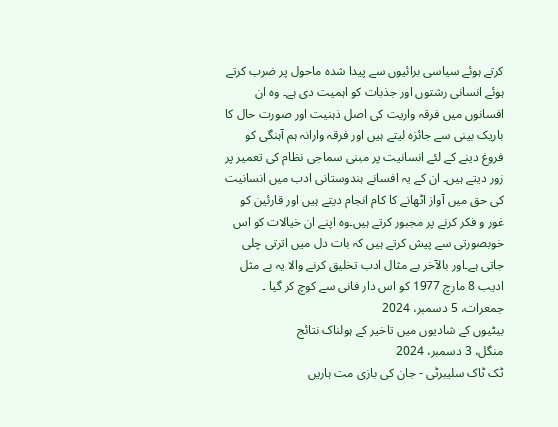کرتے ہوئے سیاسی برائیوں سے پیدا شدہ ماحول پر ضرب کرتے ہوئے انسانی رشتوں اور جذبات کو اہمیت دی ہے۔ وہ ان افسانوں میں فرقہ واریت کی اصل ذہنیت اور صورت حال کا باریک بینی سے جائزہ لیتے ہیں اور فرقہ وارانہ ہم آہنگی کو فروغ دینے کے لئے انسانیت پر مبنی سماجی نظام کی تعمیر پر زور دیتے ہیں۔ ان کے یہ افسانے ہندوستانی ادب میں انسانیت کی حق میں آواز اٹھانے کا کام انجام دیتے ہیں اور قارئین کو غور و فکر کرنے پر مجبور کرتے ہیں۔وہ اپنے ان خیالات کو اس خوبصورتی سے پیش کرتے ہیں کہ بات دل میں اترتی چلی جاتی ہے۔اور بالآخر بے مثال ادب تخلیق کرنے والا یہ بے مثل ادیب 8 مارچ 1977 کو اس دار فانی سے کوچ کر گیا ۔
جمعرات، 5 دسمبر، 2024
بیٹیوں کے شادیوں میں تاخیر کے ہولناک نتائج
منگل، 3 دسمبر، 2024
ٹک ٹاک سلیبرٹی - جان کی بازی مت ہاریں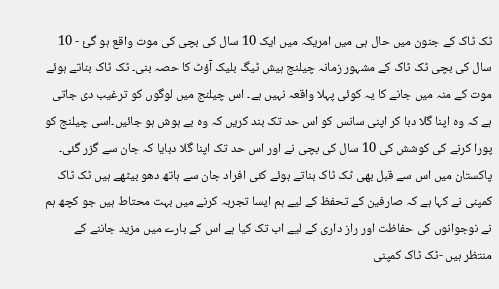ٹک ٹاک کے جنون میں حال ہی میں امریکہ میں ایک 10 سال کی بچی کی موت واقع ہو گئ - 10 سال کی بچی ٹک ٹاک کے مشہور زمانہ چیلنج ہیش ٹیگ بلیک آؤٹ کا حصہ بنی۔ ٹک ٹاک بناتے ہوئے موت کے منہ میں جانے کا یہ کوئی پہلا واقعہ نہیں ہے۔ اس چیلنج میں لوگوں کو ترغیب دی جاتی ہے کہ وہ اپنا گلا دبا کر اپنی سانس کو اس حد تک بند کریں کہ وہ بے ہوش ہو جائیں۔اسی چیلنج کو پورا کرنے کی کوشش کی 10 سال کی بچی نے اور اس حد تک اپنا گلا دبایا کہ جان سے گزر گئی۔ پاکستان میں اس سے قبل بھی ٹک ٹاک بناتے ہوئے کئی افراد جان سے ہاتھ دھو بیٹھے ہیں ٹک ٹاک کمپنی نے کہا ہے کہ صارفین کے تحفظ کے لیے ہم ایسا تجربہ کرنے میں بہت محتاط ہیں جو کچھ ہم نے نوجوانوں کی حفاظت اور راز داری کے لیے اب تک کیا ہے اس کے بارے میں مزید جاننے کے منتظر ہیں -ٹک ٹاک کمپنی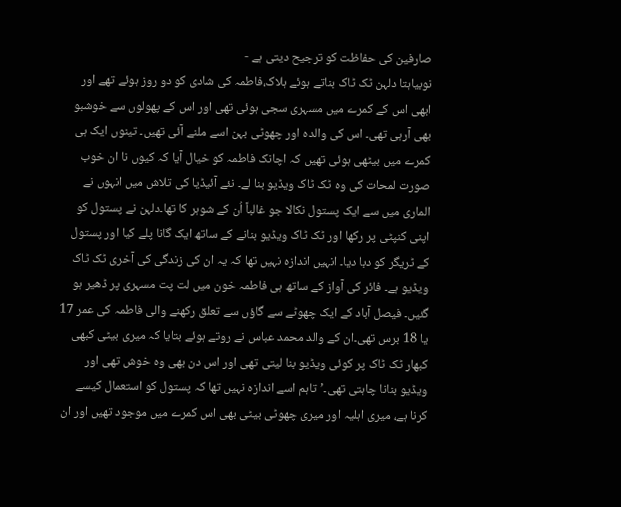صارفین کی حفاظت کو ترجیح دیتی ہے -
نوبیاہتا دلہن ٹک ٹاک بناتے ہوئے ہلاک،فاطمہ کی شادی کو دو روز ہوئے تھے اور ابھی اس کے کمرے میں مسہری سجی ہوئی تھی اور اس کے پھولوں سے خوشبو بھی آرہی تھی۔ اس کی والدہ اور چھوٹی بہن اسے ملنے آئی تھیں۔ تینوں ایک ہی کمرے میں بیٹھی ہوئی تھیں کہ اچانک فاطمہ کو خیال آیا کہ کیوں نا ان خوب صورت لمحات کی وہ ٹک ٹاک ویڈیو بنا لے۔ نئے آئیڈیا کی تلاش میں انہوں نے الماری میں سے ایک پستول نکالا جو غالباً اُن کے شوہر کا تھا۔دلہن نے پستول کو اپنی کنپٹی پر رکھا اور ٹک ٹاک ویڈیو بنانے کے ساتھ ایک گانا پلے کیا اور پستول کے ٹریگر کو دبا دیا۔ انہیں اندازہ نہیں تھا کہ یہ ان کی زندگی کی آخری ٹک ٹاک ویڈیو ہے۔ فائر کی آواز کے ساتھ ہی فاطمہ خون میں لت پت مسہری پر ڈھیر ہو گئیں۔ فیصل آباد کے ایک چھوٹے سے گاؤں سے تعلق رکھنے والی فاطمہ کی عمر 17 یا 18 برس تھی۔ان کے والد محمد عباس نے روتے ہوئے بتایا کہ میری بیٹی کبھی کبھار ٹک ٹاک پر کوئی ویڈیو بنا لیتی تھی اور اس دن بھی وہ خوش تھی اور ویڈیو بنانا چاہتی تھی۔’تاہم اسے اندازہ نہیں تھا کہ پستول کو استعمال کیسے کرنا ہے، میری اہلیہ اور میری چھوٹی بیٹی بھی اس کمرے میں موجود تھیں اور ان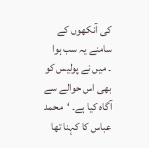کی آنکھوں کے سامنے یہ سب ہوا
۔ میں نے پولیس کو بھی اس حوالے سے آگاہ کیا ہے۔ ‘محمد عباس کا کہنا تھا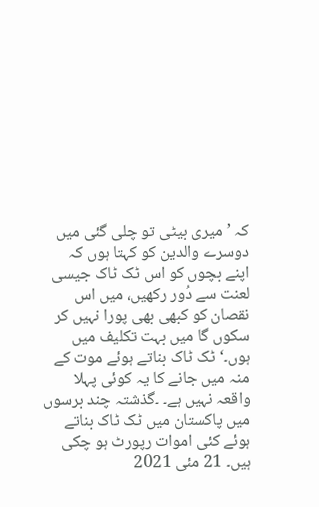کہ ’میری بیٹی تو چلی گئی میں دوسرے والدین کو کہتا ہوں کہ اپنے بچوں کو اس ٹک ٹاک جیسی لعنت سے دُور رکھیں، میں اس نقصان کو کبھی بھی پورا نہیں کر سکوں گا میں بہت تکلیف میں ہوں۔‘ٹک ٹاک بناتے ہوئے موت کے منہ میں جانے کا یہ کوئی پہلا واقعہ نہیں ہے۔ ۔گذشتہ چند برسوں میں پاکستان میں ٹک ٹاک بناتے ہوئے کئی اموات رپورٹ ہو چکی ہیں۔ 21 مئی 2021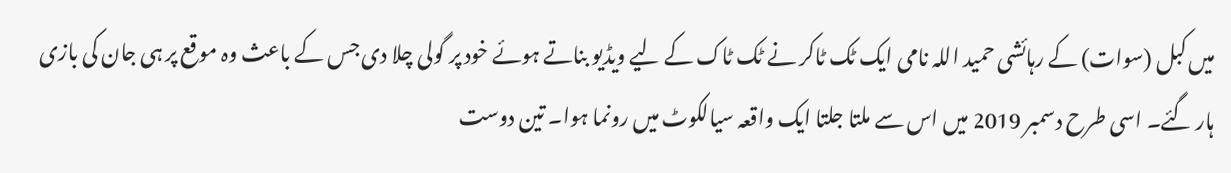میں کبل (سوات) کے رہائشی حمید اللہ نامی ایک ٹک ٹاکر نے ٹک ٹاک کے لیے ویڈیو بناتے ہوئے خود پر گولی چلا دی جس کے باعث وہ موقع پر ہی جان کی بازی ہار گئے۔ اسی طرح دسمبر 2019 میں اس سے ملتا جلتا ایک واقعہ سیالکوٹ میں رونما ہوا۔ تین دوست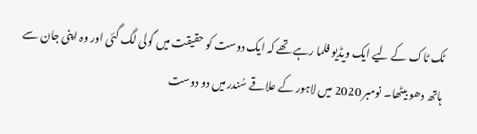ٹک ٹاک کے لیے ایک ویڈیو فلما رہے تھے کہ ایک دوست کو حقیقت میں گولی لگ گئی اور وہ اپنی جان سے ہاتھ دھو بیٹھا۔ نومبر 2020 میں لاہور کے علاقے سُندر میں دو دوست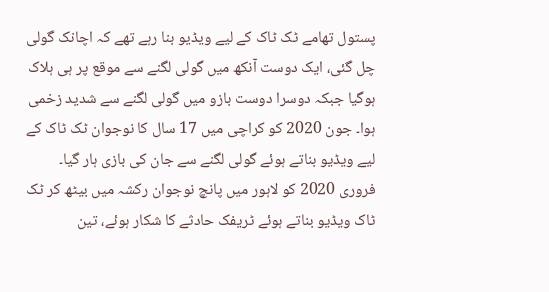پستول تھامے ٹک ٹاک کے لیے ویڈیو بنا رہے تھے کہ اچانک گولی چل گئی، ایک دوست آنکھ میں گولی لگنے سے موقع پر ہی ہلاک ہوگیا جبکہ دوسرا دوست بازو میں گولی لگنے سے شدید زخمی ہوا۔ جون 2020 کو کراچی میں 17 سال کا نوجوان ٹک ٹاک کے لیے ویڈیو بناتے ہوئے گولی لگنے سے جان کی بازی ہار گیا۔
فروری 2020 کو لاہور میں پانچ نوجوان رکشہ میں بیٹھ کر ٹک ٹاک ویڈیو بناتے ہوئے ٹریفک حادثے کا شکار ہوئے، تین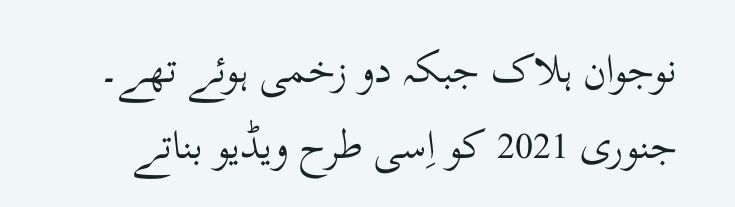نوجوان ہلاک جبکہ دو زخمی ہوئے تھے۔ جنوری 2021 کو اِسی طرح ویڈیو بناتے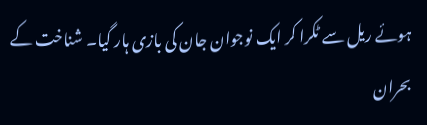ہوئے ریل سے ٹکرا کر ایک نوجوان جان کی بازی ہار گیا۔ شناخت کے بحران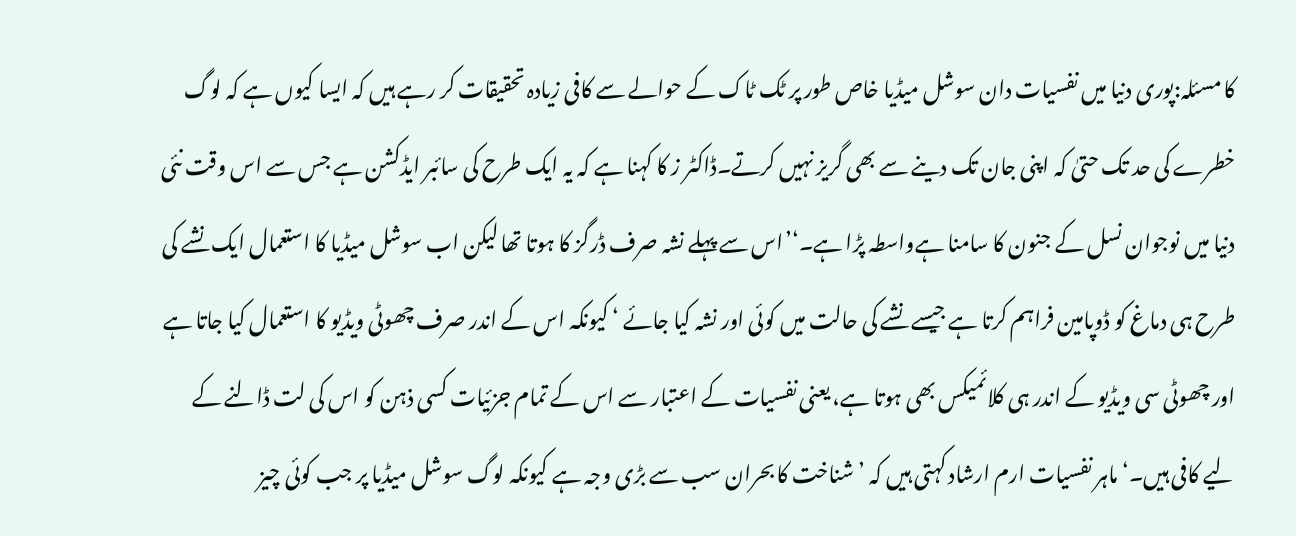کا مسئلہ:پوری دنیا میں نفسیات دان سوشل میڈیا خاص طور پر ٹک ٹاک کے حوالے سے کافی زیادہ تحقیقات کر رہے ہیں کہ ایسا کیوں ہے کہ لوگ خطرے کی حد تک حتیٰ کہ اپنی جان تک دینے سے بھی گریز نہیں کرتے۔ڈاکٹر ز کا کہنا ہے کہ یہ ایک طرح کی سائبر ایڈکشن ہے جس سے اس وقت نئی دنیا میں نوجوان نسل کے جنون کا سامنا ہےواسطہ پڑا ہے۔‘’اس سے پہلے نشہ صرف ڈرگز کا ہوتا تھا لیکن اب سوشل میڈیا کا استعمال ایک نشے کی طرح ہی دماغ کو ڈوپامین فراہم کرتا ہے جیسے نشے کی حالت میں کوئی اور نشہ کیا جائے ‘ کیونکہ اس کے اندر صرف چھوٹی ویڈیو کا استعمال کیا جاتا ہے اور چھوٹی سی ویڈیو کے اندر ہی کلائمیکس بھی ہوتا ہے، یعنی نفسیات کے اعتبار سے اس کے تمام جزئیات کسی ذہن کو اس کی لت ڈالنے کے لیے کافی ہیں۔‘ماہر نفسیات ارم ارشاد کہتی ہیں کہ ’شناخت کا بحران سب سے بڑی وجہ ہے کیونکہ لوگ سوشل میڈیا پر جب کوئی چیز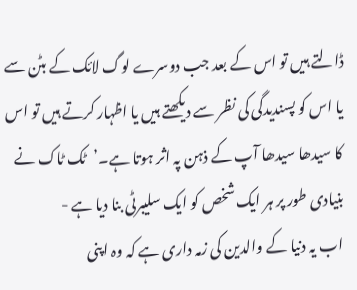ڈالتے ہیں تو اس کے بعد جب دوسرے لوگ لائک کے بٹن سے یا اس کو پسندیدگی کی نظر سے دیکھتے ہیں یا اظہار کرتے ہیں تو اس کا سیدھا سیدھا آپ کے ذہن پہ اثر ہوتا ہے۔’ٹک ٹاک نے بنیادی طور پر ہر ایک شخص کو ایک سلیبرٹی بنا دیا ہے -
اب یہ دنیا کے والدین کی زمہ داری ہے کہ وہ اپنی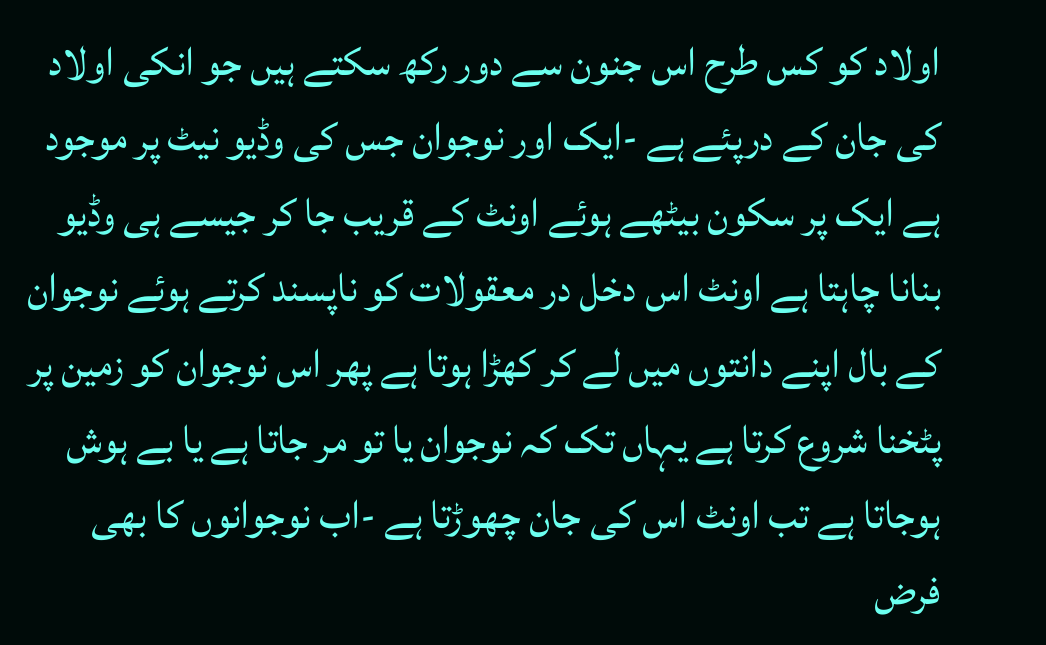اولاد کو کس طرح اس جنون سے دور رکھ سکتے ہیں جو انکی اولاد کی جان کے درپئے ہے -ایک اور نوجوان جس کی وڈیو نیٹ پر موجود ہے ایک پر سکون بیٹھے ہوئے اونٹ کے قریب جا کر جیسے ہی وڈیو بنانا چاہتا ہے اونٹ اس دخل در معقولات کو ناپسند کرتے ہوئے نوجوان کے بال اپنے دانتوں میں لے کر کھڑا ہوتا ہے پھر اس نوجوان کو زمین پر پٹخنا شروع کرتا ہے یہاں تک کہ نوجوان یا تو مر جاتا ہے یا بے ہوش ہوجاتا ہے تب اونٹ اس کی جان چھوڑتا ہے -اب نوجوانوں کا بھی فرض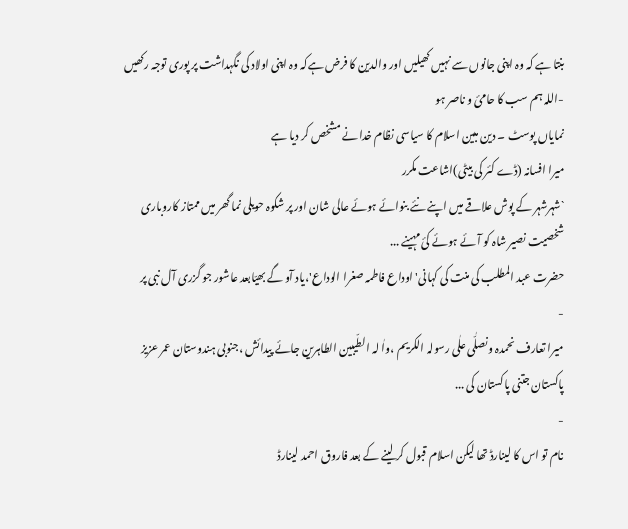بنتا ہے کہ وہ اپنی جانوں سے نہیں کھیلیں اور والدین کا فرض ہےکہ وہ اپنی اولاد کی نگہداشت پر پوری توجہ رکھیں -اللہ ہم سب کا حامئ و ناصر ہو
نمایاں پوسٹ ۔ دین مبین اسلام کا سیاسی نظام خدا نے مشخص کر دیا ہے
میرا افسانہ (ڈے کئر کی بیٹی)اشاعت مکرر
`شہرشہر کے پوش علاقے میں اپنے نئے بنوائے ہوئے عالی شان اور پر شکوہ حویلی نما گھر میں ممتاز کاروباری شخصیت نصیر شاہ کو آئے ہوئے کئ مہینے ...
حضرت عبد المطلب کی منت کی کہانی'اوداع فاطمہ صغرا الوداع'،یاد آو گے بھیّابعد عاشور جو گزری آل نبی پر
-
میرا تعارف نحمدہ ونصلّٰی علٰی رسولہ الکریم ،واٰ لہ الطّیبین الطاہرین جائے پیدائش ،جنوبی ہندوستان عمر عزیز پاکستان جتنی پاکستان کی ...
-
نام تو اس کا لینارڈ تھا لیکن اسلام قبول کر لینے کے بعد فاروق احمد لینارڈ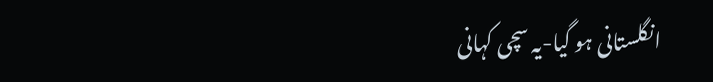انگلستانی ہو گیا-یہ سچی کہانی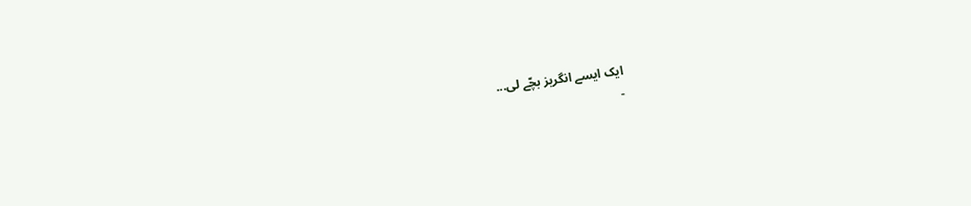ایک ایسے انگریز بچّے لی...
-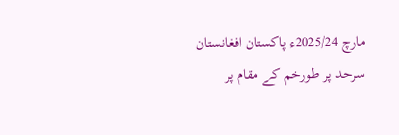مارچ 2025/24ء پاکستان افغانستان سرحد پر طورخم کے مقام پر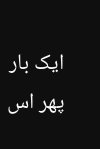ایک بار پھر اس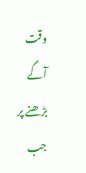وقت آگے بڑھنے پر جب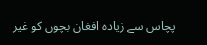پچاس سے زیادہ افغان بچوں کو غیر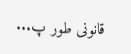قانونی طور پ...